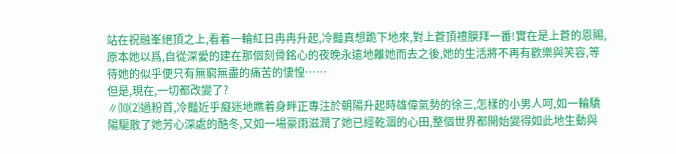站在祝融峯絕頂之上,看着一輪紅日冉冉升起,冷豔真想跪下地來,對上蒼頂禮膜拜一番!實在是上蒼的恩賜,原本她以爲,自從深愛的建在那個刻骨銘心的夜晚永遠地離她而去之後,她的生活將不再有歡樂與笑容,等待她的似乎便只有無窮無盡的痛苦的悽惶……
但是,現在,一切都改變了?
∥⑽⑵過粉首,冷豔近乎癡迷地瞧着身畔正專注於朝陽升起時雄偉氣勢的徐三,怎樣的小男人呵,如一輪驕陽驅散了她芳心深處的酷冬,又如一場豪雨滋潤了她已經乾涸的心田,整個世界都開始變得如此地生動與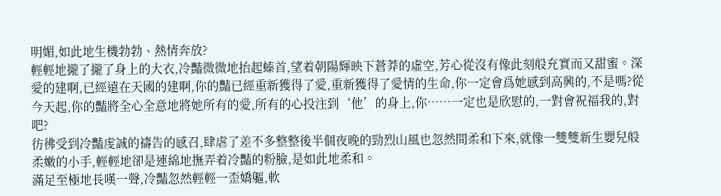明媚,如此地生機勃勃、熱情奔放?
輕輕地攏了攏了身上的大衣,冷豔微微地抬起螓首,望着朝陽輝映下蒼莽的虛空,芳心從沒有像此刻般充實而又甜蜜。深愛的建啊,已經遠在天國的建啊,你的豔已經重新獲得了愛,重新獲得了愛情的生命,你一定會爲她感到高興的,不是嗎?從今天起,你的豔將全心全意地將她所有的愛,所有的心投注到‘他’的身上,你……一定也是欣慰的,一對會祝福我的,對吧?
彷彿受到冷豔虔誠的禱告的感召,肆虐了差不多整整後半個夜晚的勁烈山風也忽然間柔和下來,就像一雙雙新生嬰兒般柔嫩的小手,輕輕地卻是連綿地撫弄着冷豔的粉臉,是如此地柔和。
滿足至極地長嘆一聲,冷豔忽然輕輕一歪嬌軀,軟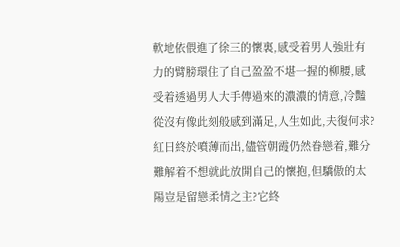軟地依偎進了徐三的懷裏,感受着男人強壯有力的臂膀環住了自己盈盈不堪一握的柳腰,感受着透過男人大手傳過來的濃濃的情意,冷豔從沒有像此刻般感到滿足,人生如此,夫復何求?
紅日終於噴薄而出,儘管朝霞仍然眷戀着,難分難解着不想就此放開自己的懷抱,但驕傲的太陽豈是留戀柔情之主?它終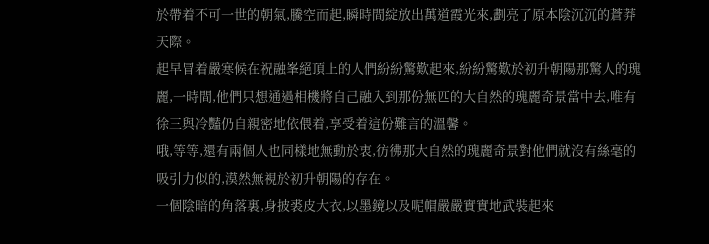於帶着不可一世的朝氣,騰空而起,瞬時間綻放出萬道霞光來,劃亮了原本陰沉沉的蒼莽天際。
起早冒着嚴寒候在祝融峯絕頂上的人們紛紛驚歎起來,紛紛驚歎於初升朝陽那驚人的瑰麗,一時間,他們只想通過相機將自己融入到那份無匹的大自然的瑰麗奇景當中去,唯有徐三與冷豔仍自親密地依偎着,享受着這份難言的溫馨。
哦,等等,還有兩個人也同樣地無動於衷,彷彿那大自然的瑰麗奇景對他們就沒有絲毫的吸引力似的,漠然無視於初升朝陽的存在。
一個陰暗的角落裏,身披裘皮大衣,以墨鏡以及呢帽嚴嚴實實地武裝起來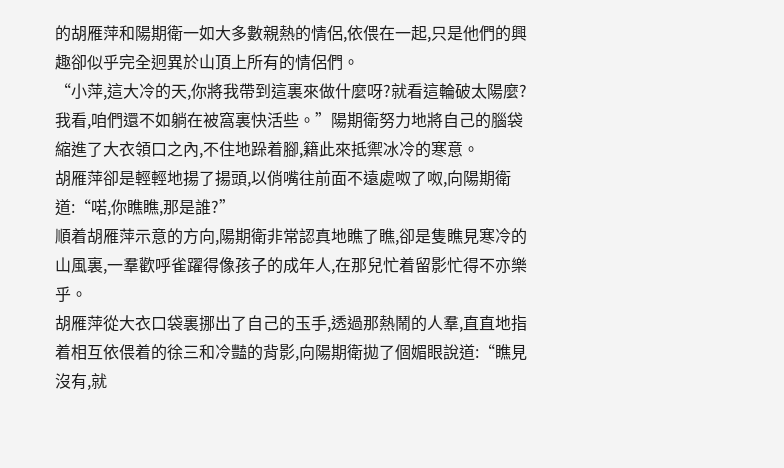的胡雁萍和陽期衛一如大多數親熱的情侶,依偎在一起,只是他們的興趣卻似乎完全迥異於山頂上所有的情侶們。
“小萍,這大冷的天,你將我帶到這裏來做什麼呀?就看這輪破太陽麼?我看,咱們還不如躺在被窩裏快活些。”陽期衛努力地將自己的腦袋縮進了大衣領口之內,不住地跺着腳,籍此來抵禦冰冷的寒意。
胡雁萍卻是輕輕地揚了揚頭,以俏嘴往前面不遠處呶了呶,向陽期衛道:“喏,你瞧瞧,那是誰?”
順着胡雁萍示意的方向,陽期衛非常認真地瞧了瞧,卻是隻瞧見寒冷的山風裏,一羣歡呼雀躍得像孩子的成年人,在那兒忙着留影忙得不亦樂乎。
胡雁萍從大衣口袋裏挪出了自己的玉手,透過那熱鬧的人羣,直直地指着相互依偎着的徐三和冷豔的背影,向陽期衛拋了個媚眼說道:“瞧見沒有,就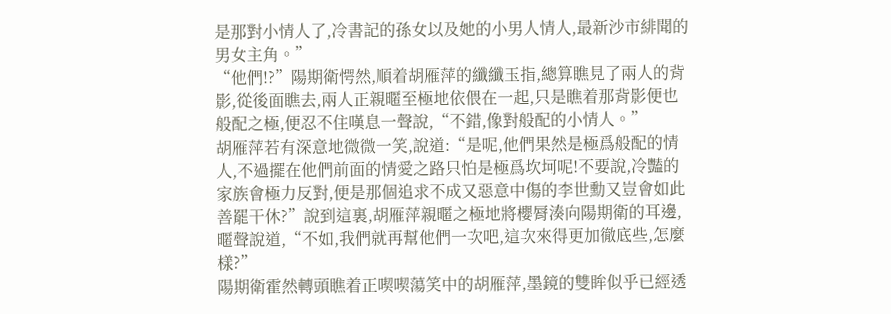是那對小情人了,冷書記的孫女以及她的小男人情人,最新沙市緋聞的男女主角。”
“他們!?”陽期衛愕然,順着胡雁萍的纖纖玉指,總算瞧見了兩人的背影,從後面瞧去,兩人正親暱至極地依偎在一起,只是瞧着那背影便也般配之極,便忍不住嘆息一聲說,“不錯,像對般配的小情人。”
胡雁萍若有深意地微微一笑,說道:“是呢,他們果然是極爲般配的情人,不過擺在他們前面的情愛之路只怕是極爲坎坷呢!不要說,冷豔的家族會極力反對,便是那個追求不成又惡意中傷的李世勳又豈會如此善罷干休?”說到這裏,胡雁萍親暱之極地將櫻脣湊向陽期衛的耳邊,暱聲說道,“不如,我們就再幫他們一次吧,這次來得更加徹底些,怎麼樣?”
陽期衛霍然轉頭瞧着正喫喫蕩笑中的胡雁萍,墨鏡的雙眸似乎已經透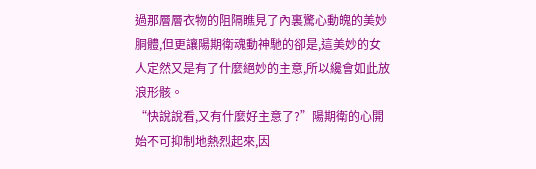過那層層衣物的阻隔瞧見了內裏驚心動魄的美妙胴體,但更讓陽期衛魂動神馳的卻是,這美妙的女人定然又是有了什麼絕妙的主意,所以纔會如此放浪形骸。
“快說說看,又有什麼好主意了?”陽期衛的心開始不可抑制地熱烈起來,因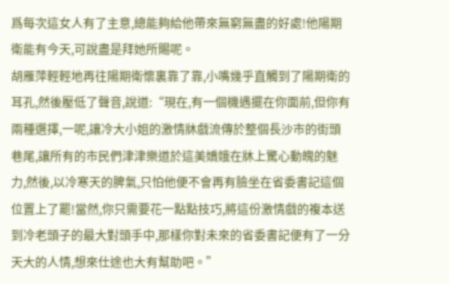爲每次這女人有了主意,總能夠給他帶來無窮無盡的好處!他陽期衛能有今天,可說盡是拜她所賜呢。
胡雁萍輕輕地再往陽期衛懷裏靠了靠,小嘴幾乎直觸到了陽期衛的耳孔,然後壓低了聲音,說道:“現在,有一個機遇擺在你面前,但你有兩種選擇,一呢,讓冷大小姐的激情牀戲流傳於整個長沙市的街頭巷尾,讓所有的市民們津津樂道於這美嬌娥在牀上驚心動魄的魅力,然後,以冷寒天的脾氣,只怕他便不會再有臉坐在省委書記這個位置上了罷!當然,你只需要花一點點技巧,將這份激情戲的複本送到冷老頭子的最大對頭手中,那樣你對未來的省委書記便有了一分天大的人情,想來仕途也大有幫助吧。”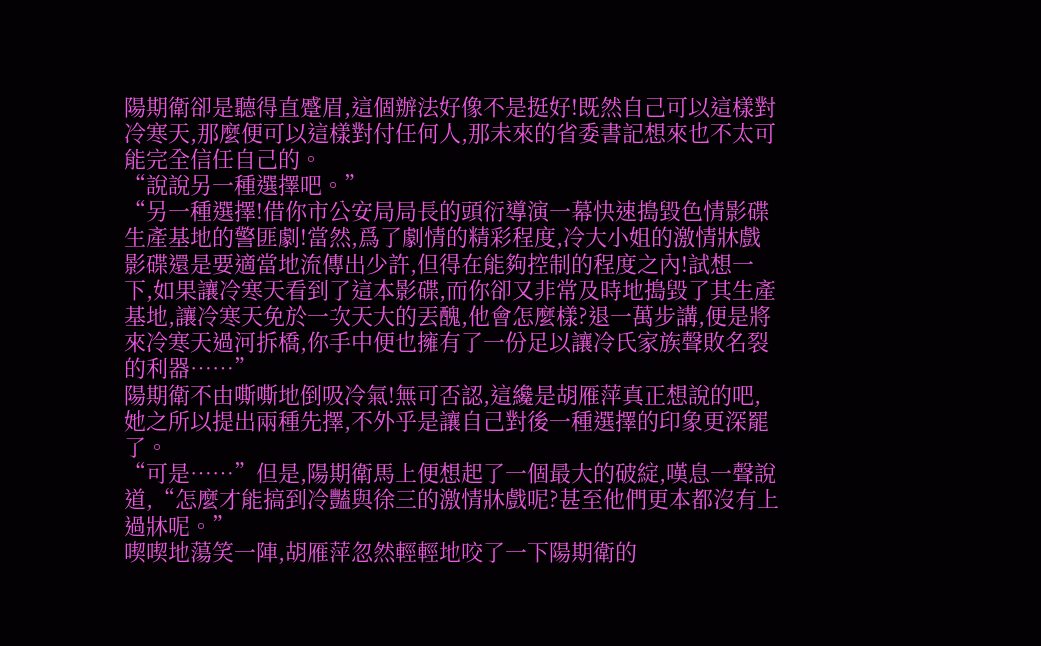陽期衛卻是聽得直蹙眉,這個辦法好像不是挺好!既然自己可以這樣對冷寒天,那麼便可以這樣對付任何人,那未來的省委書記想來也不太可能完全信任自己的。
“說說另一種選擇吧。”
“另一種選擇!借你市公安局局長的頭衍導演一幕快速搗毀色情影碟生產基地的警匪劇!當然,爲了劇情的精彩程度,冷大小姐的激情牀戲影碟還是要適當地流傳出少許,但得在能夠控制的程度之內!試想一下,如果讓冷寒天看到了這本影碟,而你卻又非常及時地搗毀了其生產基地,讓冷寒天免於一次天大的丟醜,他會怎麼樣?退一萬步講,便是將來冷寒天過河拆橋,你手中便也擁有了一份足以讓冷氏家族聲敗名裂的利器……”
陽期衛不由嘶嘶地倒吸冷氣!無可否認,這纔是胡雁萍真正想說的吧,她之所以提出兩種先擇,不外乎是讓自己對後一種選擇的印象更深罷了。
“可是……”但是,陽期衛馬上便想起了一個最大的破綻,嘆息一聲說道,“怎麼才能搞到冷豔與徐三的激情牀戲呢?甚至他們更本都沒有上過牀呢。”
喫喫地蕩笑一陣,胡雁萍忽然輕輕地咬了一下陽期衛的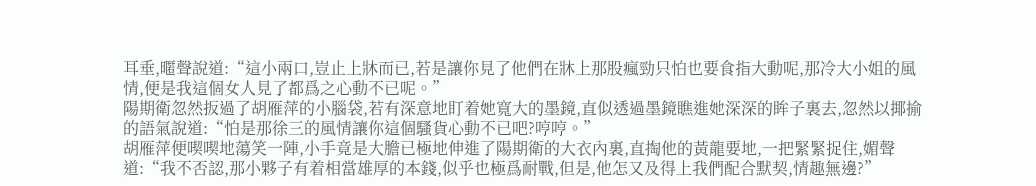耳垂,暱聲說道:“這小兩口,豈止上牀而已,若是讓你見了他們在牀上那股瘋勁只怕也要食指大動呢,那冷大小姐的風情,便是我這個女人見了都爲之心動不已呢。”
陽期衛忽然扳過了胡雁萍的小腦袋,若有深意地盯着她寬大的墨鏡,直似透過墨鏡瞧進她深深的眸子裏去,忽然以揶揄的語氣說道:“怕是那徐三的風情讓你這個騷貨心動不已吧?哼哼。”
胡雁萍便喫喫地蕩笑一陣,小手竟是大膽已極地伸進了陽期衛的大衣內裏,直掏他的黃龍要地,一把緊緊捉住,媚聲道:“我不否認,那小夥子有着相當雄厚的本錢,似乎也極爲耐戰,但是,他怎又及得上我們配合默契,情趣無邊?”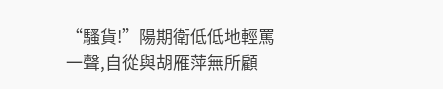“騷貨!”陽期衛低低地輕罵一聲,自從與胡雁萍無所顧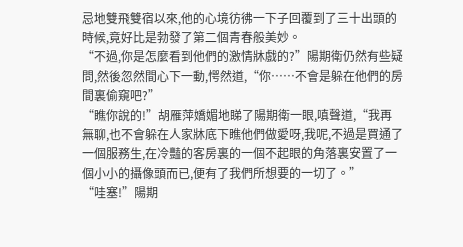忌地雙飛雙宿以來,他的心境彷彿一下子回覆到了三十出頭的時候,竟好比是勃發了第二個青春般美妙。
“不過,你是怎麼看到他們的激情牀戲的?”陽期衛仍然有些疑問,然後忽然間心下一動,愕然道,“你……不會是躲在他們的房間裏偷窺吧?”
“瞧你說的!”胡雁萍嬌媚地睇了陽期衛一眼,嗔聲道,“我再無聊,也不會躲在人家牀底下瞧他們做愛呀,我呢,不過是買通了一個服務生,在冷豔的客房裏的一個不起眼的角落裏安置了一個小小的攝像頭而已,便有了我們所想要的一切了。”
“哇塞!”陽期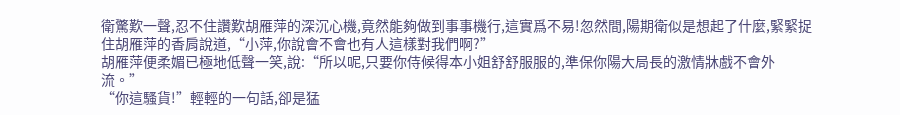衛驚歎一聲,忍不住讚歎胡雁萍的深沉心機,竟然能夠做到事事機行,這實爲不易!忽然間,陽期衛似是想起了什麼,緊緊捉住胡雁萍的香肩說道,“小萍,你說會不會也有人這樣對我們啊?”
胡雁萍便柔媚已極地低聲一笑,說:“所以呢,只要你侍候得本小姐舒舒服服的,準保你陽大局長的激情牀戲不會外流。”
“你這騷貨!”輕輕的一句話,卻是猛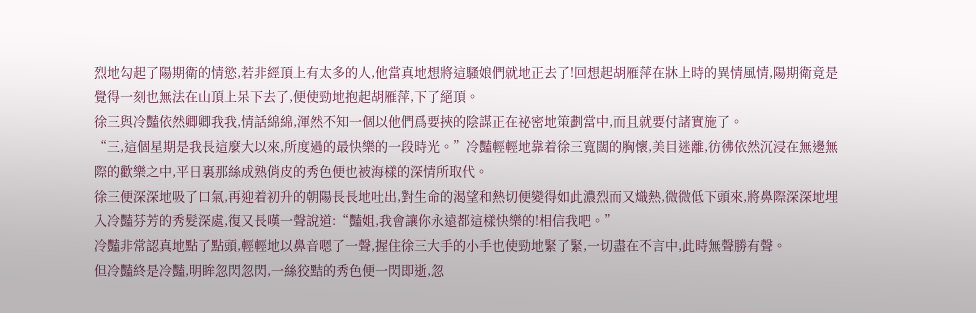烈地勾起了陽期衛的情慾,若非經頂上有太多的人,他當真地想將這騷娘們就地正去了!回想起胡雁萍在牀上時的異情風情,陽期衛竟是覺得一刻也無法在山頂上呆下去了,便使勁地抱起胡雁萍,下了絕頂。
徐三與冷豔依然卿卿我我,情話綿綿,渾然不知一個以他們爲要挾的陰謀正在祕密地策劃當中,而且就要付諸實施了。
“三,這個星期是我長這麼大以來,所度過的最快樂的一段時光。”冷豔輕輕地靠着徐三寬闊的胸懷,美目迷離,彷彿依然沉浸在無邊無際的歡樂之中,平日裏那絲成熟俏皮的秀色便也被海樣的深情所取代。
徐三便深深地吸了口氣,再迎着初升的朝陽長長地吐出,對生命的渴望和熱切便變得如此濃烈而又熾熱,微微低下頭來,將鼻際深深地埋入冷豔芬芳的秀髮深處,復又長嘆一聲說道:“豔姐,我會讓你永遠都這樣快樂的!相信我吧。”
冷豔非常認真地點了點頭,輕輕地以鼻音嗯了一聲,握住徐三大手的小手也使勁地緊了緊,一切盡在不言中,此時無聲勝有聲。
但冷豔終是冷豔,明眸忽閃忽閃,一絲狡黠的秀色便一閃即逝,忽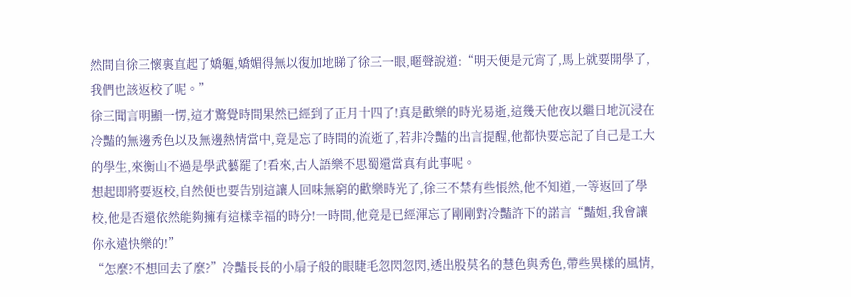然間自徐三懷裏直起了嬌軀,嬌媚得無以復加地睇了徐三一眼,暱聲說道:“明天便是元宵了,馬上就要開學了,我們也該返校了呢。”
徐三聞言明顯一愣,這才驚覺時間果然已經到了正月十四了!真是歡樂的時光易逝,這幾天他夜以繼日地沉浸在冷豔的無邊秀色以及無邊熱情當中,竟是忘了時間的流逝了,若非冷豔的出言提醒,他都快要忘記了自己是工大的學生,來衡山不過是學武藝罷了!看來,古人語樂不思蜀還當真有此事呢。
想起即將要返校,自然便也要告別這讓人回味無窮的歡樂時光了,徐三不禁有些悵然,他不知道,一等返回了學校,他是否還依然能夠擁有這樣幸福的時分!一時間,他竟是已經渾忘了剛剛對冷豔許下的諾言“豔姐,我會讓你永遠快樂的!”
“怎麼?不想回去了麼?”冷豔長長的小扇子般的眼睫毛忽閃忽閃,透出股莫名的慧色與秀色,帶些異樣的風情,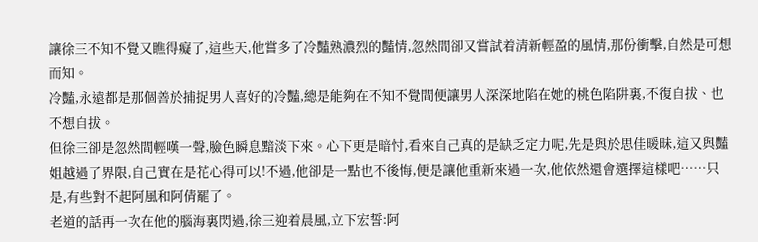讓徐三不知不覺又瞧得癡了,這些天,他嘗多了冷豔熟濃烈的豔情,忽然間卻又嘗試着清新輕盈的風情,那份衝擊,自然是可想而知。
冷豔,永遠都是那個善於捕捉男人喜好的冷豔,總是能夠在不知不覺間便讓男人深深地陷在她的桃色陷阱裏,不復自拔、也不想自拔。
但徐三卻是忽然間輕嘆一聲,臉色瞬息黯淡下來。心下更是暗忖,看來自己真的是缺乏定力呢,先是與於思佳暖昧,這又與豔姐越過了界限,自己實在是花心得可以!不過,他卻是一點也不後悔,便是讓他重新來過一次,他依然還會選擇這樣吧……只是,有些對不起阿風和阿倩罷了。
老道的話再一次在他的腦海裏閃過,徐三迎着晨風,立下宏誓:阿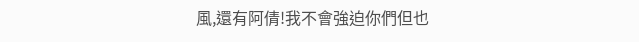風,還有阿倩!我不會強迫你們但也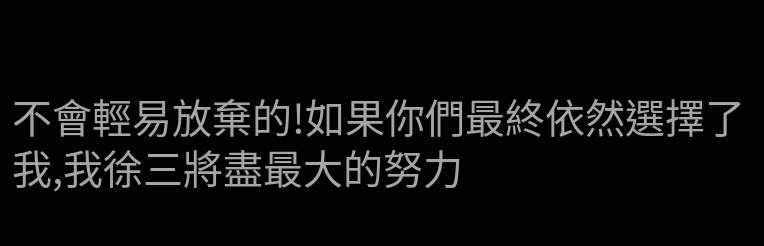不會輕易放棄的!如果你們最終依然選擇了我,我徐三將盡最大的努力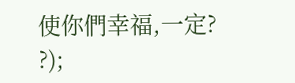使你們幸福,一定?
?);